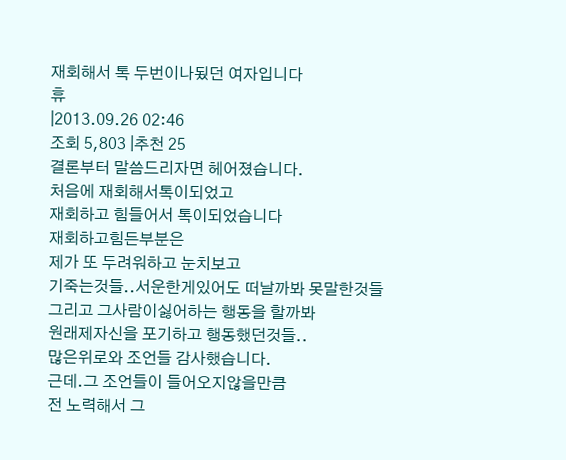재회해서 톡 두번이나됬던 여자입니다
휴
|2013.09.26 02:46
조회 5,803 |추천 25
결론부터 말씀드리자면 헤어졌습니다.
처음에 재회해서톡이되었고
재회하고 힘들어서 톡이되었습니다
재회하고힘든부분은
제가 또 두려워하고 눈치보고
기죽는것들..서운한게있어도 떠날까봐 못말한것들
그리고 그사람이싫어하는 행동을 할까봐
원래제자신을 포기하고 행동했던것들..
많은위로와 조언들 감사했습니다.
근데.그 조언들이 들어오지않을만큼
전 노력해서 그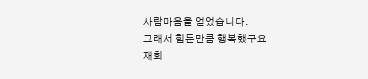사람마음을 얻었습니다.
그래서 힘든만큼 행복했구요
재회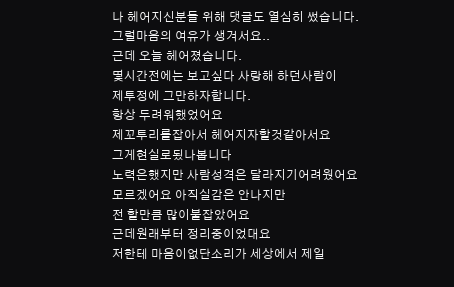나 헤어지신분들 위해 댓글도 열심히 썼습니다.
그럴마음의 여유가 생겨서요..
근데 오늘 헤어졌습니다.
몇시간전에는 보고싶다 사랑해 하던사람이
제투정에 그만하자합니다.
항상 두려워했었어요
제꼬투리를잡아서 헤어지자할것같아서요
그게현실로됬나봅니다
노력은했지만 사람성격은 달라지기어려웠어요
모르겠어요 아직실감은 안나지만
전 할만큼 많이붙잡았어요
근데원래부터 정리중이었대요
저한테 마음이없단소리가 세상에서 제일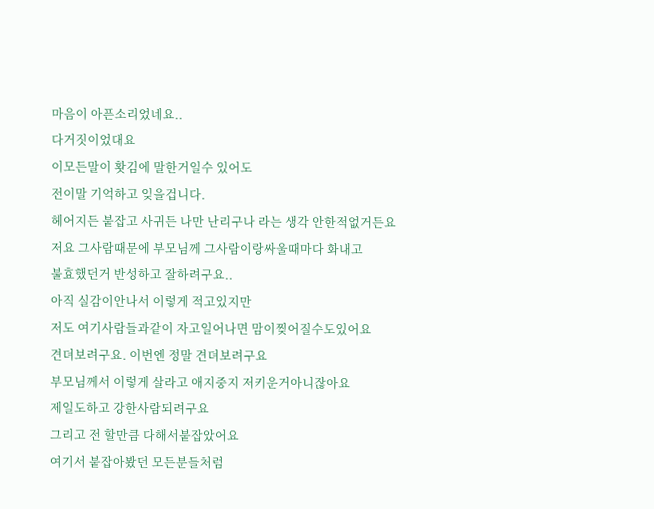마음이 아픈소리었네요..
다거짓이었대요
이모든말이 홧김에 말한거일수 있어도
전이말 기억하고 잊을겁니다.
헤어지든 붙잡고 사귀든 나만 난리구나 라는 생각 안한적없거든요
저요 그사람때문에 부모님께 그사람이랑싸울때마다 화내고
불효했던거 반성하고 잘하려구요..
아직 실감이안나서 이렇게 적고있지만
저도 여기사람들과같이 자고일어나면 맘이찢어질수도있어요
견뎌보려구요. 이번엔 정말 견뎌보려구요
부모님께서 이렇게 살라고 애지중지 저키운거아니잖아요
제일도하고 강한사람되려구요
그리고 전 할만큼 다해서붙잡았어요
여기서 붙잡아봤던 모든분들처럼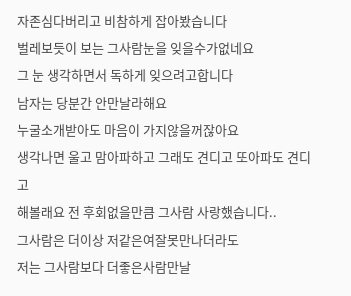자존심다버리고 비참하게 잡아봤습니다
벌레보듯이 보는 그사람눈을 잊을수가없네요
그 눈 생각하면서 독하게 잊으려고합니다
남자는 당분간 안만날라해요
누굴소개받아도 마음이 가지않을꺼잖아요
생각나면 울고 맘아파하고 그래도 견디고 또아파도 견디고
해볼래요 전 후회없을만큼 그사람 사랑했습니다..
그사람은 더이상 저같은여잘못만나더라도
저는 그사람보다 더좋은사람만날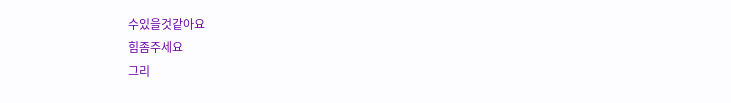수있을것같아요
힘좀주세요
그리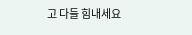고 다들 힘내세요